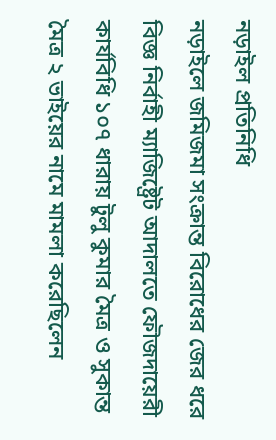নড়াইল প্রতিনিধি
নড়াইলে জমিজমা সংক্রান্ত বিরোধের জের ধরে বিজ্ঞ নির্বাহী ম্যাজিষ্ট্রেট আদালতে ফৌজদায়েরী কার্যবিধি ১০৭ ধারায় টুলু কুমার মৈত্র ও সুকান্ত মৈত্র ২ ভাইয়ের নামে মামলা করেছিলেন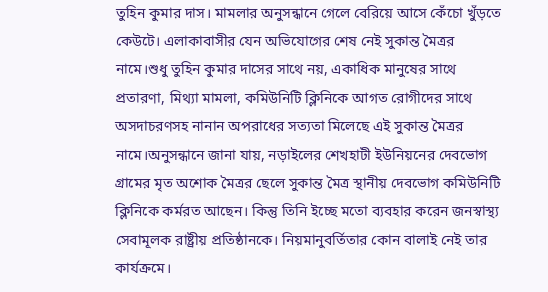তুহিন কুমার দাস। মামলার অনুসন্ধানে গেলে বেরিয়ে আসে কেঁচো খুঁড়তে কেউটে। এলাকাবাসীর যেন অভিযোগের শেষ নেই সুকান্ত মৈত্রর নামে।শুধু তুহিন কুমার দাসের সাথে নয়, একাধিক মানুষের সাথে প্রতারণা, মিথ্যা মামলা, কমিউনিটি ক্লিনিকে আগত রোগীদের সাথে অসদাচরণসহ নানান অপরাধের সত্যতা মিলেছে এই সুকান্ত মৈত্রর নামে।অনুসন্ধানে জানা যায়, নড়াইলের শেখহাটী ইউনিয়নের দেবভোগ গ্রামের মৃত অশোক মৈত্রর ছেলে সুকান্ত মৈত্র স্থানীয় দেবভোগ কমিউনিটি ক্লিনিকে কর্মরত আছেন। কিন্তু তিনি ইচ্ছে মতো ব্যবহার করেন জনস্বাস্থ্য সেবামূলক রাষ্ট্রীয় প্রতিষ্ঠানকে। নিয়মানুবর্তিতার কোন বালাই নেই তার কার্যক্রমে।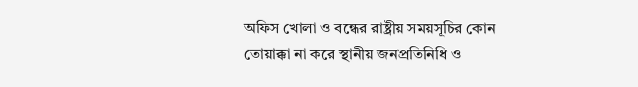অফিস খোলা ও বন্ধের রাষ্ট্রীয় সময়সূচির কোন তোয়াক্কা না করে স্থানীয় জনপ্রতিনিধি ও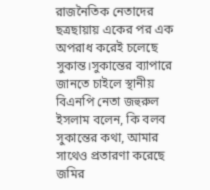রাজনৈতিক নেতাদের ছত্রছায়ায় একের পর এক অপরাধ করেই চলেছে সুকান্ত।সুকান্তের ব্যাপারে জানতে চাইলে স্থানীয় বিএনপি নেতা জহুরুল ইসলাম বলেন, কি বলব সুকান্তের কথা, আমার সাথেও প্রতারণা করেছে জমির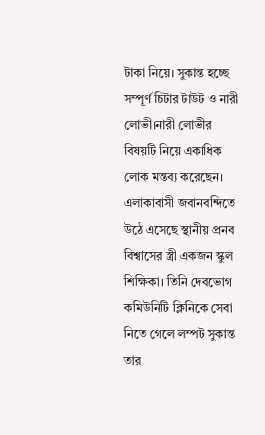টাকা নিয়ে। সুকান্ত হচ্ছে সম্পূর্ণ চিটার টাউট ও নারী লোভী।নারী লোভীর বিষয়টি নিয়ে একাধিক লোক মন্তব্য করেছেন। এলাকাবাসী জবানবন্দিতে উঠে এসেছে স্থানীয় প্রনব বিশ্বাসের স্ত্রী একজন স্কুল শিক্ষিকা। তিনি দেবভোগ কমিউনিটি ক্লিনিকে সেবা নিতে গেলে লম্পট সুকান্ত তার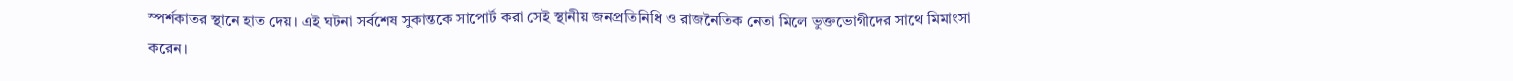স্পর্শকাতর স্থানে হাত দেয়। এই ঘটনা সর্বশেষ সুকান্তকে সাপোর্ট করা সেই স্থানীয় জনপ্রতিনিধি ও রাজনৈতিক নেতা মিলে ভুক্তভোগীদের সাথে মিমাংসা করেন।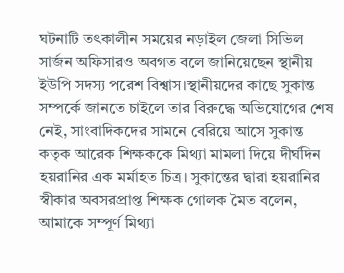ঘটনাটি তৎকালীন সময়ের নড়াইল জেলা সিভিল সার্জন অফিসারও অবগত বলে জানিয়েছেন স্থানীয় ইউপি সদস্য পরেশ বিশ্বাস।স্থানীয়দের কাছে সুকান্ত সম্পর্কে জানতে চাইলে তার বিরুদ্ধে অভিযোগের শেষ নেই, সাংবাদিকদের সামনে বেরিয়ে আসে সুকান্ত কতৃক আরেক শিক্ষককে মিথ্যা মামলা দিয়ে দীর্ঘদিন হয়রানির এক মর্মাহত চিত্র। সুকান্তের দ্বারা হয়রানির স্বীকার অবসরপ্রাপ্ত শিক্ষক গোলক মৈত বলেন, আমাকে সম্পূর্ণ মিথ্যা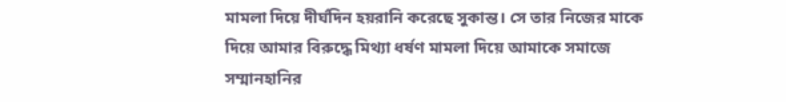মামলা দিয়ে দীর্ঘদিন হয়রানি করেছে সুকান্ত। সে তার নিজের মাকে দিয়ে আমার বিরুদ্ধে মিথ্যা ধর্ষণ মামলা দিয়ে আমাকে সমাজে সম্মানহানির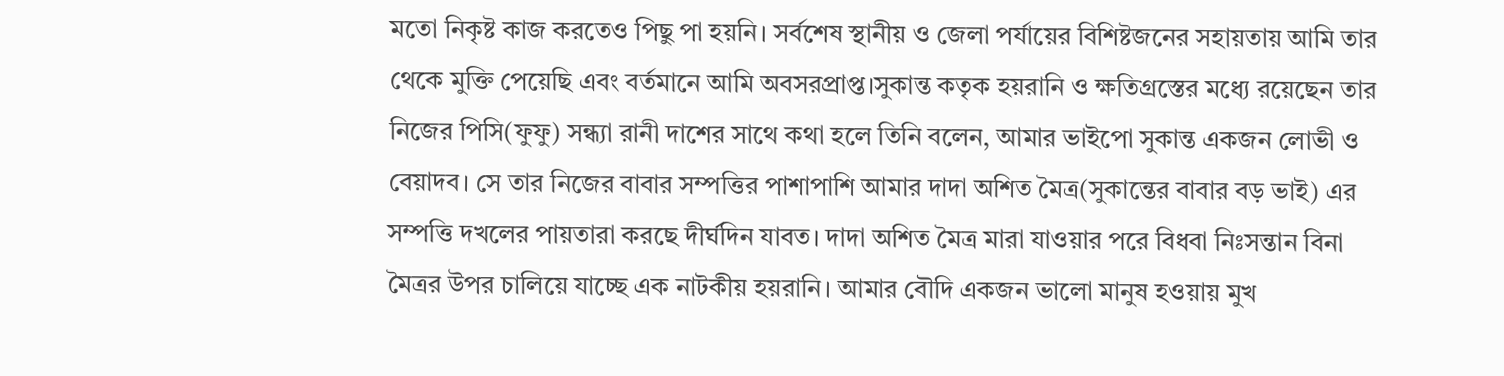মতো নিকৃষ্ট কাজ করতেও পিছু পা হয়নি। সর্বশেষ স্থানীয় ও জেলা পর্যায়ের বিশিষ্টজনের সহায়তায় আমি তার থেকে মুক্তি পেয়েছি এবং বর্তমানে আমি অবসরপ্রাপ্ত।সুকান্ত কতৃক হয়রানি ও ক্ষতিগ্রস্তের মধ্যে রয়েছেন তার নিজের পিসি(ফুফু) সন্ধ্যা রানী দাশের সাথে কথা হলে তিনি বলেন, আমার ভাইপো সুকান্ত একজন লোভী ও বেয়াদব। সে তার নিজের বাবার সম্পত্তির পাশাপাশি আমার দাদা অশিত মৈত্র(সুকান্তের বাবার বড় ভাই) এর সম্পত্তি দখলের পায়তারা করছে দীর্ঘদিন যাবত। দাদা অশিত মৈত্র মারা যাওয়ার পরে বিধবা নিঃসন্তান বিনা মৈত্রর উপর চালিয়ে যাচ্ছে এক নাটকীয় হয়রানি। আমার বৌদি একজন ভালো মানুষ হওয়ায় মুখ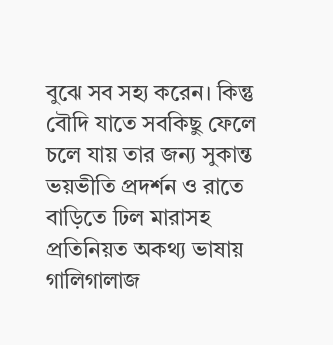বুঝে সব সহ্য করেন। কিন্তু বৌদি যাতে সবকিছু ফেলে চলে যায় তার জন্য সুকান্ত ভয়ভীতি প্রদর্শন ও রাতে বাড়িতে ঢিল মারাসহ প্রতিনিয়ত অকথ্য ভাষায় গালিগালাজ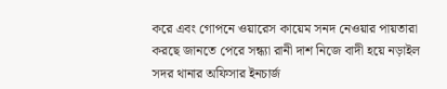করে এবং গোপনে ওয়ারেস কায়েম সনদ নেওয়ার পায়তারা করছে জানতে পেরে সন্ধ্যা রানী দাশ নিজে বাদী হয়ে নড়াইল সদর থানার অফিসার ইনচার্জ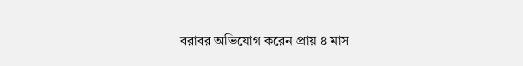বরাবর অভিযোগ করেন প্রায় ৪ মাস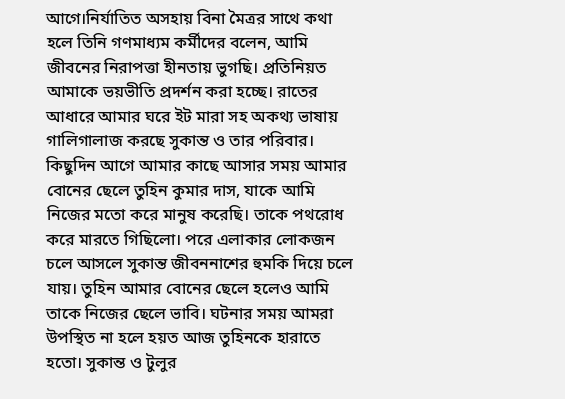আগে।নির্যাতিত অসহায় বিনা মৈত্রর সাথে কথা হলে তিনি গণমাধ্যম কর্মীদের বলেন, আমি জীবনের নিরাপত্তা হীনতায় ভুগছি। প্রতিনিয়ত আমাকে ভয়ভীতি প্রদর্শন করা হচ্ছে। রাতের আধারে আমার ঘরে ইট মারা সহ অকথ্য ভাষায় গালিগালাজ করছে সুকান্ত ও তার পরিবার। কিছুদিন আগে আমার কাছে আসার সময় আমার বোনের ছেলে তুহিন কুমার দাস, যাকে আমি নিজের মতো করে মানুষ করেছি। তাকে পথরোধ করে মারতে গিছিলো। পরে এলাকার লোকজন চলে আসলে সুকান্ত জীবননাশের হুমকি দিয়ে চলে যায়। তুহিন আমার বোনের ছেলে হলেও আমি তাকে নিজের ছেলে ভাবি। ঘটনার সময় আমরা উপস্থিত না হলে হয়ত আজ তুহিনকে হারাতে হতো। সুকান্ত ও টুলুর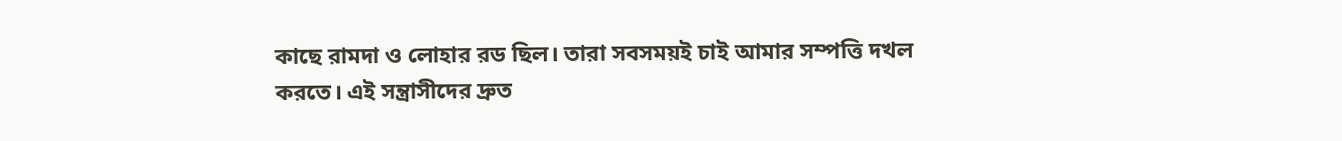কাছে রামদা ও লোহার রড ছিল। তারা সবসময়ই চাই আমার সম্পত্তি দখল করতে। এই সন্ত্রাসীদের দ্রুত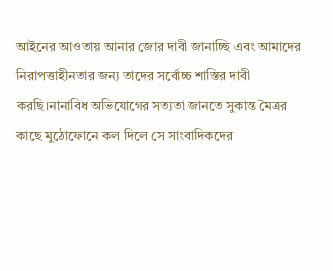আইনের আওতায় আনার জোর দাবী জানাচ্ছি এবং আমাদের নিরাপত্তাহীনতার জন্য তাদের সর্বোচ্চ শাস্তির দাবী করছি।নানাবিধ অভিযোগের সত্যতা জানতে সুকান্ত মৈত্রর কাছে মুঠোফোনে কল দিলে সে সাংবাদিকদের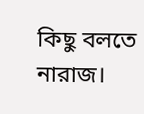কিছু বলতে নারাজ।